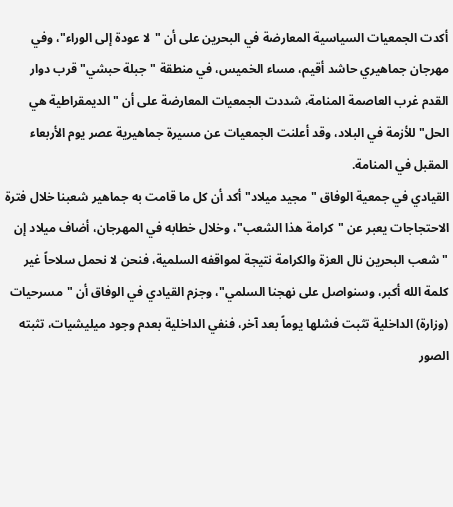أكدت الجمعيات السياسية المعارضة في البحرين على أن "لا عودة إلى الوراء"، وفي مهرجان جماهيري حاشد أقيم، مساء الخميس، في منطقة "جبلة حبشي" قرب دوار القدم غرب العاصمة المنامة، شددت الجمعيات المعارضة على أن "الديمقراطية هي الحل" للأزمة في البلاد، وقد أعلنت الجمعيات عن مسيرة جماهيرية عصر يوم الأربعاء المقبل في المنامة.
القيادي في جمعية الوفاق "مجيد ميلاد" أكد أن كل ما قامت به جماهير شعبنا خلال فترة الاحتجاجات يعبر عن "كرامة هذا الشعب"، وخلال خطابه في المهرجان، أضاف ميلاد إن "شعب البحرين نال العزة والكرامة نتيجة لمواقفه السلمية، فنحن لا نحمل سلاحاً غير كلمة الله أكبر، وسنواصل على نهجنا السلمي"، وجزم القيادي في الوفاق أن "مسرحيات (وزارة) الداخلية تثبت فشلها يوماً بعد آخر، فنفي الداخلية بعدم وجود ميليشيات، تثبته الصور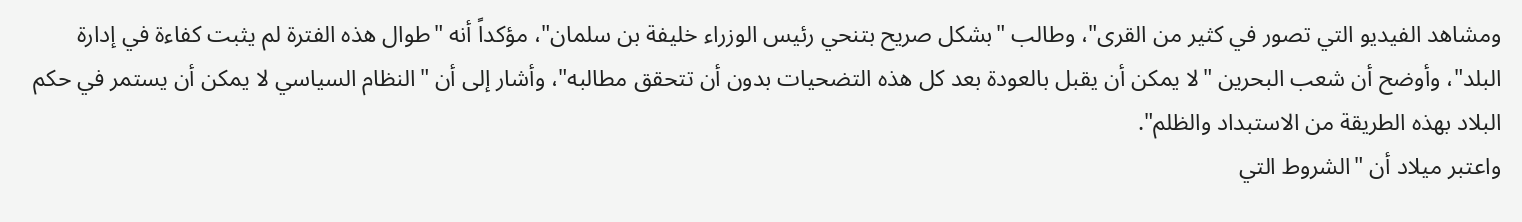ومشاهد الفيديو التي تصور في كثير من القرى"، وطالب "بشكل صريح بتنحي رئيس الوزراء خليفة بن سلمان"، مؤكداً أنه "طوال هذه الفترة لم يثبت كفاءة في إدارة البلد"، وأوضح أن شعب البحرين "لا يمكن أن يقبل بالعودة بعد كل هذه التضحيات بدون أن تتحقق مطالبه"، وأشار إلى أن "النظام السياسي لا يمكن أن يستمر في حكم البلاد بهذه الطريقة من الاستبداد والظلم".
واعتبر ميلاد أن "الشروط التي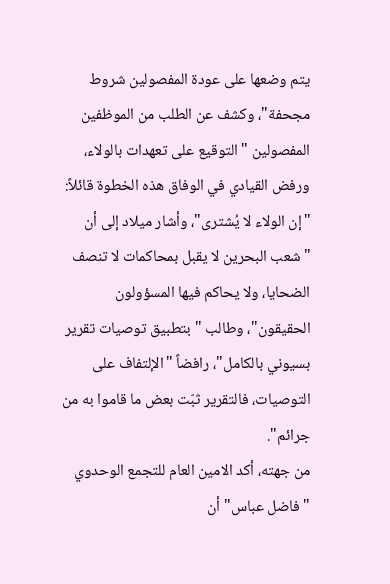يتم وضعها على عودة المفصولين شروط مجحفة"، وكشف عن الطلب من الموظفين المفصولين "التوقيع على تعهدات بالولاء، ورفض القيادي في الوفاق هذه الخطوة قائلاً: "إن الولاء لا يُشترى"، وأشار ميلاد إلى أن "شعب البحرين لا يقبل بمحاكمات لا تنصف الضحايا، ولا يحاكم فيها المسؤولون الحقيقون"، وطالب "بتطبيق توصيات تقرير بسيوني بالكامل"، رافضاً "الإلتفاف على التوصيات، فالتقرير ثبّت بعض ما قاموا به من جرائم".
من جهته، أكد الامين العام للتجمع الوحدوي "فاضل عباس" أن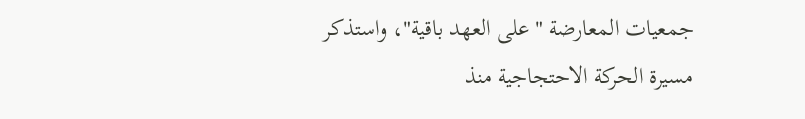جمعيات المعارضة "على العهد باقية"، واستذكر مسيرة الحركة الاحتجاجية منذ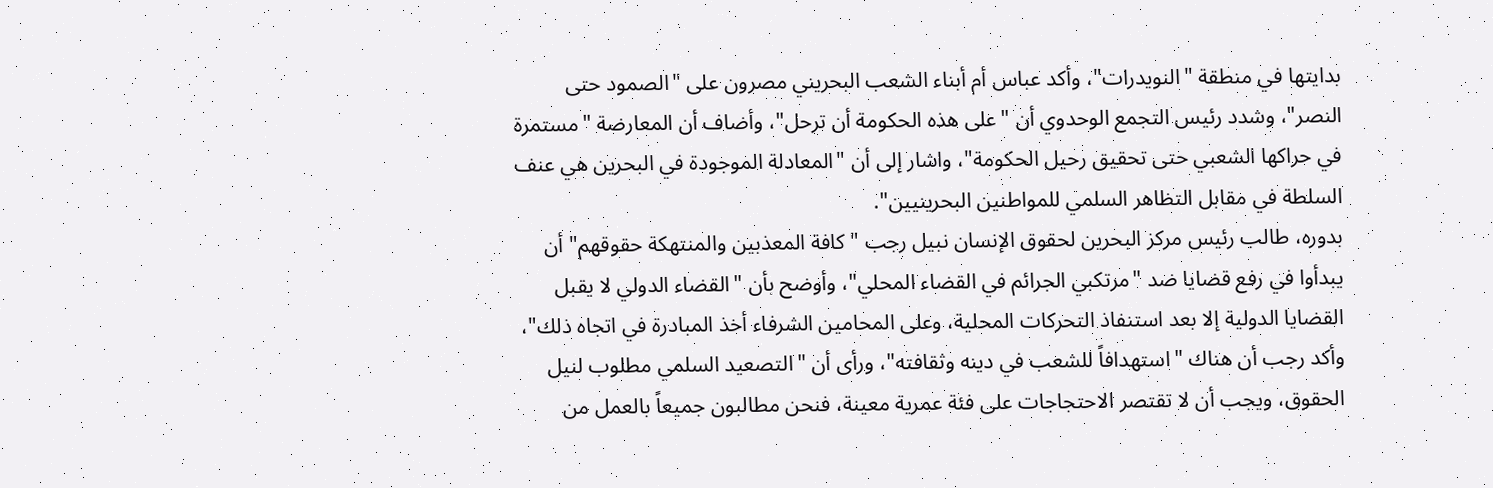بدايتها في منطقة "النويدرات"، وأكد عباس أم أبناء الشعب البحريني مصرون على "الصمود حتى النصر"، وشدد رئيس التجمع الوحدوي أن "على هذه الحكومة أن ترحل"، وأضاف أن المعارضة "مستمرة في حراكها الشعبي حتى تحقيق رحيل الحكومة"، واشار إلى أن "المعادلة الموجودة في البحرين هي عنف السلطة في مقابل التظاهر السلمي للمواطنين البحرينيين".
بدوره، طالب رئيس مركز البحرين لحقوق الإنسان نبيل رجب "كافة المعذبين والمنتهكة حقوقهم" أن يبدأوا في رفع قضايا ضد "مرتكبي الجرائم في القضاء المحلي"، وأوضح بأن "القضاء الدولي لا يقبل القضايا الدولية إلا بعد استنفاذ التحركات المحلية، وعلى المحامين الشرفاء أخذ المبادرة في اتجاه ذلك"، وأكد رجب أن هناك "استهدافاً للشعب في دينه وثقافته"، ورأى أن "التصعيد السلمي مطلوب لنيل الحقوق، ويجب أن لا تقتصر الاحتجاجات على فئة عمرية معينة، فنحن مطالبون جميعاً بالعمل من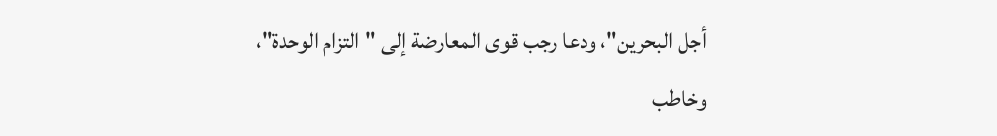أجل البحرين"، ودعا رجب قوى المعارضة إلى "التزام الوحدة"، وخاطب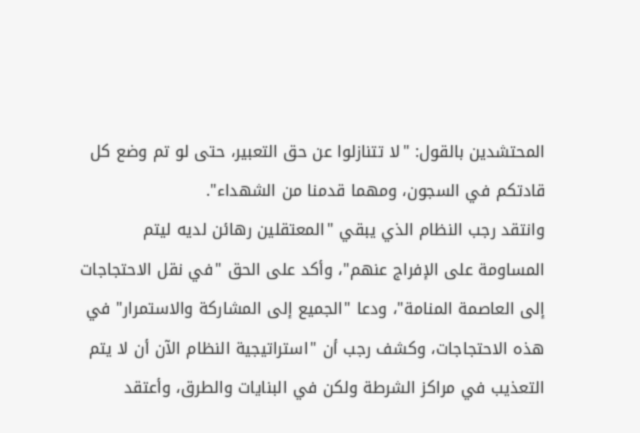المحتشدين بالقول: "لا تتنازلوا عن حق التعبير، حتى لو تم وضع كل قادتكم في السجون، ومهما قدمنا من الشهداء".
وانتقد رجب النظام الذي يبقي "المعتقلين رهائن لديه ليتم المساومة على الإفراج عنهم"، وأكد على الحق "في نقل الاحتجاجات إلى العاصمة المنامة"، ودعا "الجميع إلى المشاركة والاستمرار" في هذه الاحتجاجات، وكشف رجب أن "استراتيجية النظام الآن أن لا يتم التعذيب في مراكز الشرطة ولكن في البنايات والطرق، وأعتقد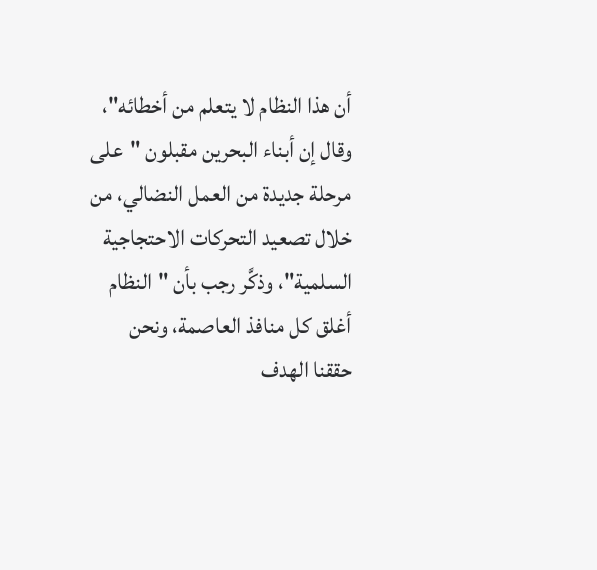أن هذا النظام لا يتعلم من أخطائه"، وقال إن أبناء البحرين مقبلون "على مرحلة جديدة من العمل النضالي، من خلال تصعيد التحركات الاحتجاجية السلمية"، وذكَّر رجب بأن "النظام أغلق كل منافذ العاصمة، ونحن حققنا الهدف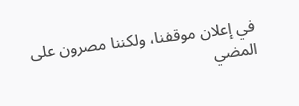في إعلان موقفنا، ولكننا مصرون على المضي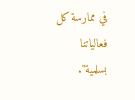في ممارسة كل فعالياتنا بسلمية".